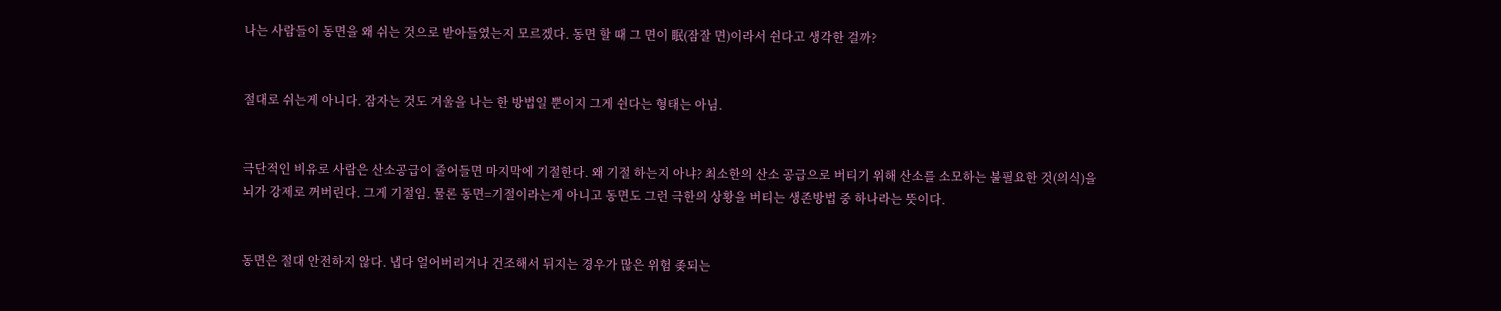나는 사람들이 동면을 왜 쉬는 것으로 받아들였는지 모르겠다. 동면 할 때 그 면이 眠(잠잘 면)이라서 쉰다고 생각한 걸까?


절대로 쉬는게 아니다. 잠자는 것도 겨울을 나는 한 방법일 뿐이지 그게 쉰다는 형태는 아님.


극단적인 비유로 사람은 산소공급이 줄어들면 마지막에 기절한다. 왜 기절 하는지 아냐? 최소한의 산소 공급으로 버티기 위해 산소를 소모하는 불필요한 것(의식)을 뇌가 강제로 꺼버린다. 그게 기절임. 물론 동면=기절이라는게 아니고 동면도 그런 극한의 상황을 버티는 생존방법 중 하나라는 뜻이다.


동면은 절대 안전하지 않다. 냅다 얼어버리거나 건조해서 뒤지는 경우가 많은 위험 좆되는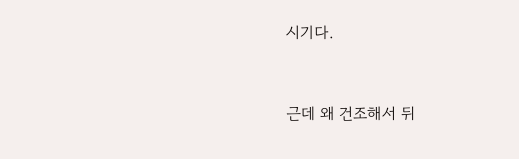시기다.


근데 왜 건조해서 뒤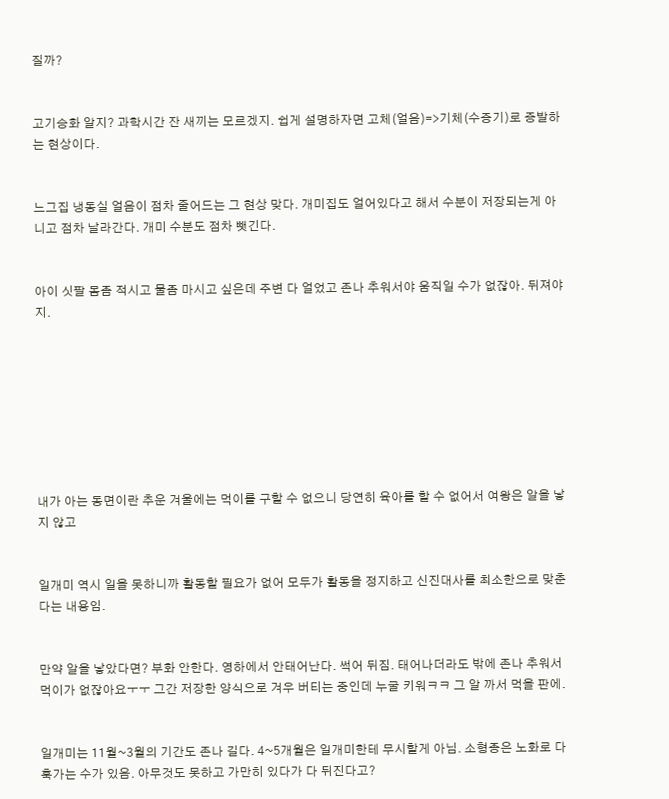질까?


고기승화 알지? 과학시간 잔 새끼는 모르겠지. 쉽게 설명하자면 고체(얼음)=>기체(수증기)로 증발하는 현상이다.


느그집 냉동실 얼음이 점차 줄어드는 그 현상 맞다. 개미집도 얼어있다고 해서 수분이 저장되는게 아니고 점차 날라간다. 개미 수분도 점차 뺏긴다.


아이 싯팔 몸좀 적시고 물좀 마시고 싶은데 주변 다 얼었고 존나 추워서야 움직일 수가 없잖아. 뒤져야지.








내가 아는 동면이란 추운 겨울에는 먹이를 구할 수 없으니 당연히 육아를 할 수 없어서 여왕은 알을 낳지 않고


일개미 역시 일을 못하니까 활동할 필요가 없어 모두가 활동을 정지하고 신진대사를 최소한으로 맞춘다는 내용임.


만약 알을 낳았다면? 부화 안한다. 영하에서 안태어난다. 썩어 뒤짐. 태어나더라도 밖에 존나 추워서 먹이가 없잖아요ㅜㅜ 그간 저장한 양식으로 겨우 버티는 중인데 누굴 키워ㅋㅋ 그 알 까서 먹을 판에.


일개미는 11월~3월의 기간도 존나 길다. 4~5개월은 일개미한테 무시할게 아님. 소형종은 노화로 다 훅가는 수가 있음. 아무것도 못하고 가만히 있다가 다 뒤진다고?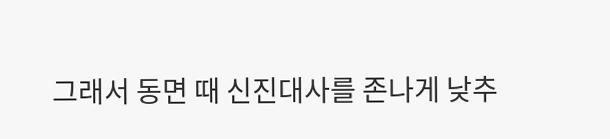그래서 동면 때 신진대사를 존나게 낮추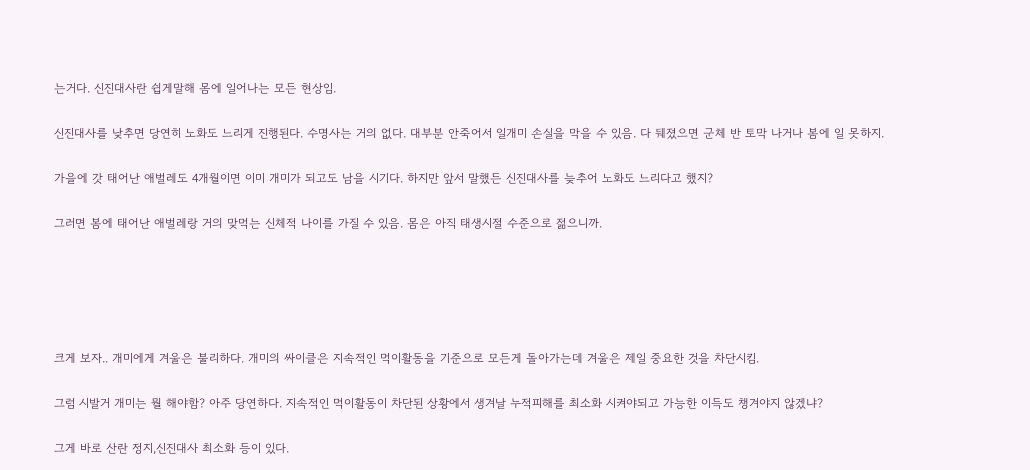는거다. 신진대사란 쉽게말해 몸에 일어나는 모든 현상임.


신진대사를 낮추면 당연히 노화도 느리게 진행된다. 수명사는 거의 없다. 대부분 안죽어서 일개미 손실을 막을 수 있음. 다 뒈졌으면 군체 반 토막 나거나 봄에 일 못하지.


가을에 갓 태어난 애벌레도 4개월이면 이미 개미가 되고도 남을 시기다. 하지만 앞서 말했든 신진대사를 늦추어 노화도 느리다고 했지?


그러면 봄에 태어난 애벌레랑 거의 맞먹는 신체적 나이를 가질 수 있음. 몸은 아직 태생시절 수준으로 젊으니까.








크게 보자.. 개미에게 겨울은 불리하다. 개미의 싸이클은 지속적인 먹이활동을 기준으로 모든게 돌아가는데 겨울은 제일 중요한 것을 차단시킴.


그럼 시발거 개미는 뭘 해야함? 아주 당연하다. 지속적인 먹이활동이 차단된 상황에서 생겨날 누적피해를 최소화 시켜야되고 가능한 이득도 챙겨야지 않겠냐?


그게 바로 산란 정지,신진대사 최소화 등이 있다.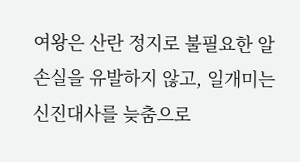여왕은 산란 정지로 불필요한 알 손실을 유발하지 않고, 일개미는 신진대사를 늦춤으로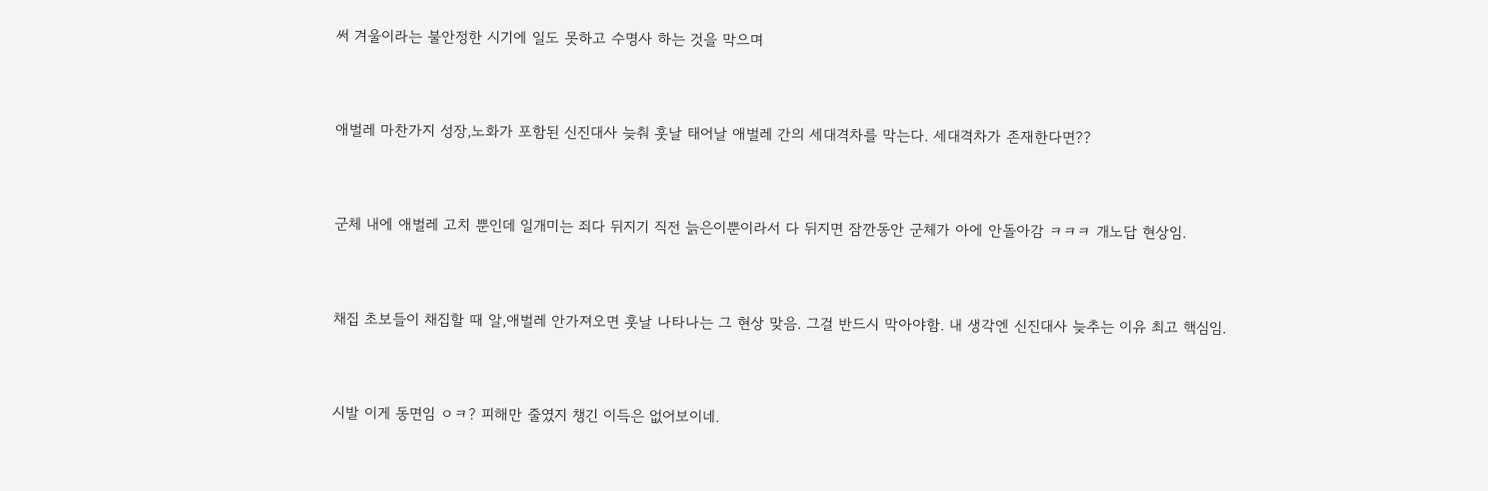써 겨울이라는 불안정한 시기에 일도 못하고 수명사 하는 것을 막으며


애벌레 마찬가지 성장,노화가 포함된 신진대사 늦춰 훗날 태어날 애벌레 간의 세대격차를 막는다. 세대격차가 존재한다면??


군체 내에 애벌레 고치 뿐인데 일개미는 죄다 뒤지기 직전 늙은이뿐이라서 다 뒤지면 잠깐동안 군체가 아에 안돌아감 ㅋㅋㅋ 개노답 현상임.


채집 초보들이 채집할 때 알,애벌레 안가져오면 훗날 나타나는 그 현상 맞음. 그걸 반드시 막아야함. 내 생각엔 신진대사 늦추는 이유 최고 핵심임.


시발 이게 동면임 ㅇㅋ? 피해만 줄였지 챙긴 이득은 없어보이네.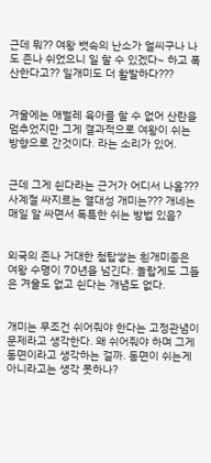근데 뭐?? 여왕 뱃속의 난소가 얼씨구나 나도 존나 쉬었으니 일 할 수 있겠다~ 하고 폭산한다고?? 일개미도 더 활발하다???


겨울에는 애벌레 육아를 할 수 없어 산란을 멈추었지만 그게 결과적으로 여왕이 쉬는 방향으로 간것이다. 라는 소리가 있어.


근데 그게 쉰다라는 근거가 어디서 나옴??? 사계절 싸지르는 열대성 개미는??? 개네는 매일 알 싸면서 독특한 쉬는 방법 있음?


외국의 존나 거대한 첨탑쌓는 흰개미종은 여왕 수명이 70년을 넘긴다. 놀랍게도 그들은 겨울도 없고 쉰다는 개념도 없다.


개미는 무조건 쉬어줘야 한다는 고정관념이 문제라고 생각한다. 왜 쉬어줘야 하며 그게 동면이라고 생각하는 걸까. 동면이 쉬는게 아니라고는 생각 못하나?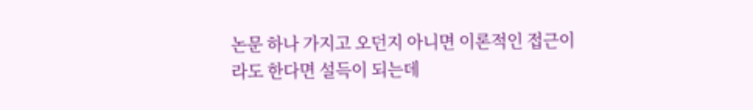논문 하나 가지고 오던지 아니면 이론적인 접근이라도 한다면 설득이 되는데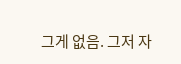그게 없음. 그저 자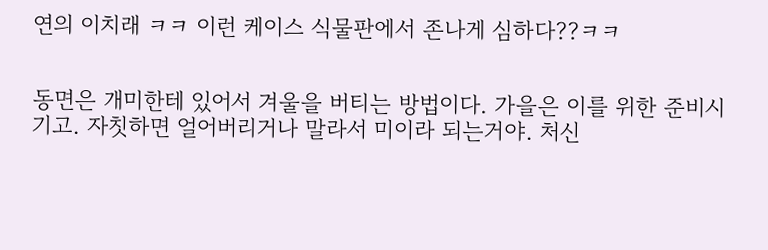연의 이치래 ㅋㅋ 이런 케이스 식물판에서 존나게 심하다??ㅋㅋ


동면은 개미한테 있어서 겨울을 버티는 방법이다. 가을은 이를 위한 준비시기고. 자칫하면 얼어버리거나 말라서 미이라 되는거야. 처신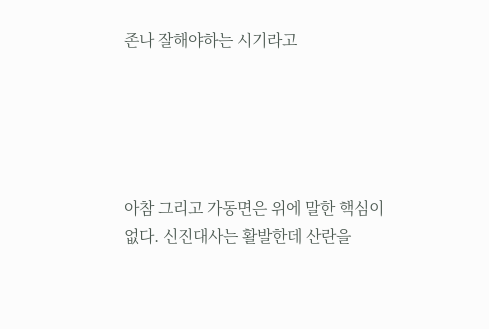존나 잘해야하는 시기라고





아참 그리고 가동면은 위에 말한 핵심이 없다. 신진대사는 활발한데 산란을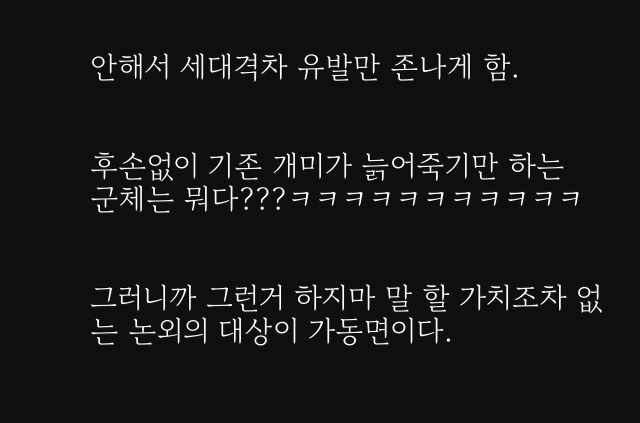안해서 세대격차 유발만 존나게 함.


후손없이 기존 개미가 늙어죽기만 하는 군체는 뭐다???ㅋㅋㅋㅋㅋㅋㅋㅋㅋㅋㅋ


그러니까 그런거 하지마 말 할 가치조차 없는 논외의 대상이 가동면이다.